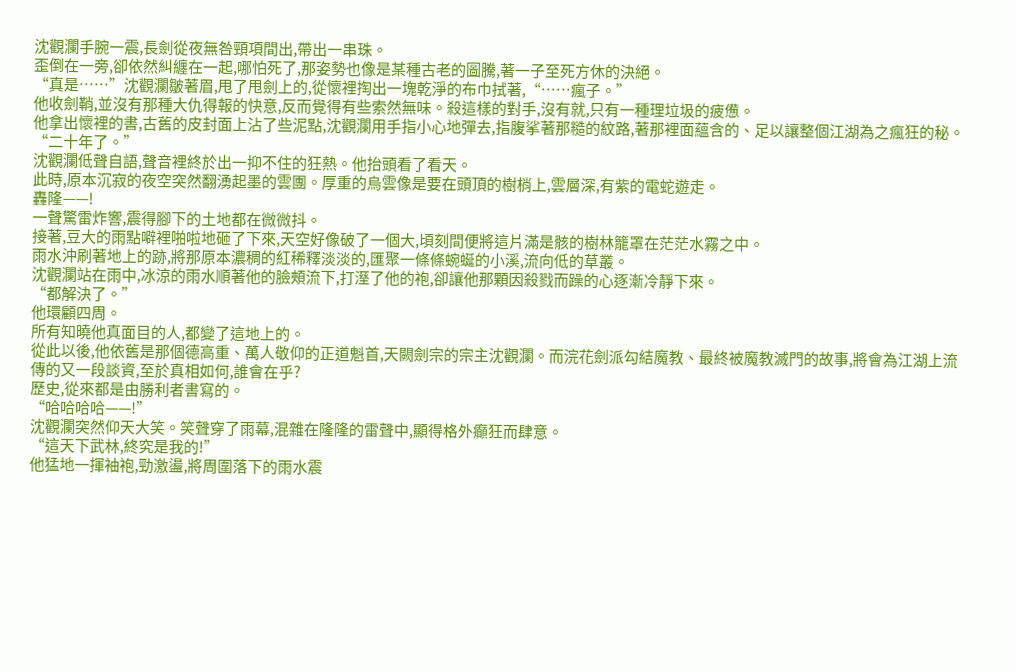沈觀瀾手腕一震,長劍從夜無咎頸項間出,帶出一串珠。
歪倒在一旁,卻依然糾纏在一起,哪怕死了,那姿勢也像是某種古老的圖騰,著一子至死方休的決絕。
“真是……”沈觀瀾皺著眉,甩了甩劍上的,從懷裡掏出一塊乾淨的布巾拭著,“……瘋子。”
他收劍鞘,並沒有那種大仇得報的快意,反而覺得有些索然無味。殺這樣的對手,沒有就,只有一種理垃圾的疲憊。
他拿出懷裡的書,古舊的皮封面上沾了些泥點,沈觀瀾用手指小心地彈去,指腹挲著那糙的紋路,著那裡面蘊含的、足以讓整個江湖為之瘋狂的秘。
“二十年了。”
沈觀瀾低聲自語,聲音裡終於出一抑不住的狂熱。他抬頭看了看天。
此時,原本沉寂的夜空突然翻湧起墨的雲團。厚重的烏雲像是要在頭頂的樹梢上,雲層深,有紫的電蛇遊走。
轟隆——!
一聲驚雷炸響,震得腳下的土地都在微微抖。
接著,豆大的雨點噼裡啪啦地砸了下來,天空好像破了一個大,頃刻間便將這片滿是骸的樹林籠罩在茫茫水霧之中。
雨水沖刷著地上的跡,將那原本濃稠的紅稀釋淡淡的,匯聚一條條蜿蜒的小溪,流向低的草叢。
沈觀瀾站在雨中,冰涼的雨水順著他的臉頰流下,打溼了他的袍,卻讓他那顆因殺戮而躁的心逐漸冷靜下來。
“都解決了。”
他環顧四周。
所有知曉他真面目的人,都變了這地上的。
從此以後,他依舊是那個德高重、萬人敬仰的正道魁首,天闕劍宗的宗主沈觀瀾。而浣花劍派勾結魔教、最終被魔教滅門的故事,將會為江湖上流傳的又一段談資,至於真相如何,誰會在乎?
歷史,從來都是由勝利者書寫的。
“哈哈哈哈——!”
沈觀瀾突然仰天大笑。笑聲穿了雨幕,混雜在隆隆的雷聲中,顯得格外癲狂而肆意。
“這天下武林,終究是我的!”
他猛地一揮袖袍,勁激盪,將周圍落下的雨水震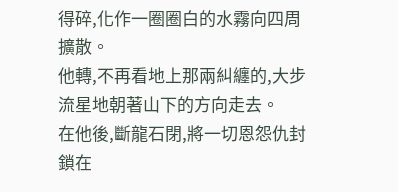得碎,化作一圈圈白的水霧向四周擴散。
他轉,不再看地上那兩糾纏的,大步流星地朝著山下的方向走去。
在他後,斷龍石閉,將一切恩怨仇封鎖在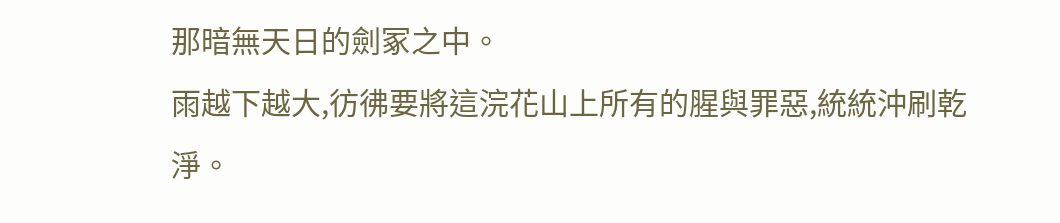那暗無天日的劍冢之中。
雨越下越大,彷彿要將這浣花山上所有的腥與罪惡,統統沖刷乾淨。